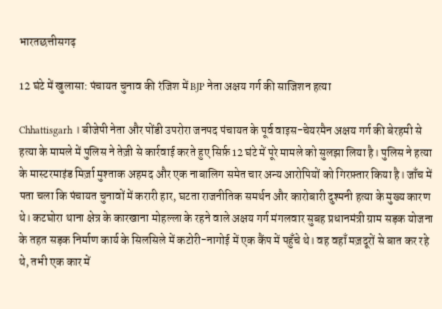भारतछत्तीसगढ़

12 घंटे में खुलासा: पंचायत चुनाव की रंजिश में BJP नेता अक्षय गर्ग की साजिशन हत्या

Chhattisgarh । बीजेपी नेता और पोंडी उपरोरा जनपद पंचायत के पूर्व वाइस-चेयरमैन अक्षय गर्ग की बेरहमी से हत्या के मामले में पुलिस ने तेज़ी से कार्रवाई करते हुए सिर्फ़ 12 घंटे में पूरे मामले को सुलझा लिया है। पुलिस ने हत्या के मास्टरमाइंड मिर्ज़ा मुश्ताक अहमद और एक नाबालिग समेत चार अन्य आरोपियों को गिरफ़्तार किया है। जाँच में पता चला कि पंचायत चुनावों में करारी हार, घटता राजनीतिक समर्थन और कारोबारी दुश्मनी हत्या के मुख्य कारण थे। कटघोरा थाना क्षेत्र के कारखाना मोहल्ला के रहने वाले अक्षय गर्ग मंगलवार सुबह प्रधानमंत्री ग्राम सड़क योजना के तहत सड़क निर्माण कार्य के सिलसिले में कटोरी-नागोई में एक कैंप में पहुँचे थे। वह वहाँ मज़दूरों से बात कर रहे थे, तभी एक कार में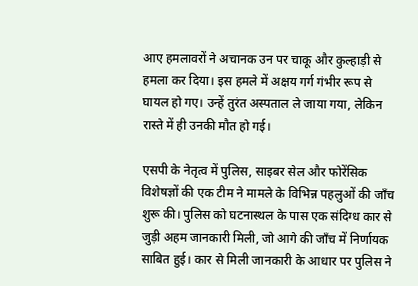आए हमलावरों ने अचानक उन पर चाकू और कुल्हाड़ी से हमला कर दिया। इस हमले में अक्षय गर्ग गंभीर रूप से घायल हो गए। उन्हें तुरंत अस्पताल ले जाया गया, लेकिन रास्ते में ही उनकी मौत हो गई।

एसपी के नेतृत्व में पुलिस, साइबर सेल और फोरेंसिक विशेषज्ञों की एक टीम ने मामले के विभिन्न पहलुओं की जाँच शुरू की। पुलिस को घटनास्थल के पास एक संदिग्ध कार से जुड़ी अहम जानकारी मिली, जो आगे की जाँच में निर्णायक साबित हुई। कार से मिली जानकारी के आधार पर पुलिस ने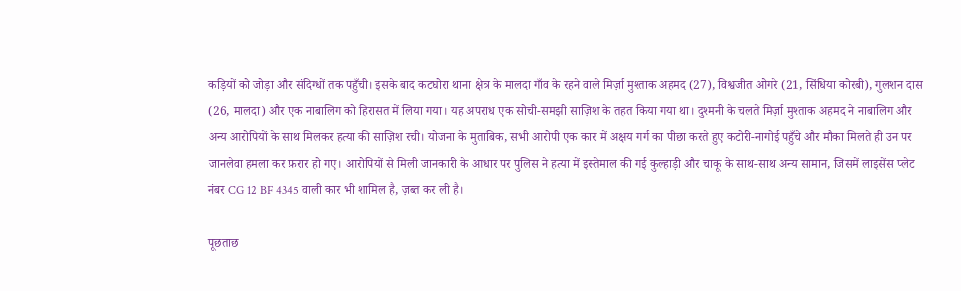कड़ियों को जोड़ा और संदिग्धों तक पहुँची। इसके बाद कटघोरा थाना क्षेत्र के मालदा गाँव के रहने वाले मिर्ज़ा मुश्ताक अहमद (27), विश्वजीत ओगरे (21, सिंधिया कोरबी), गुलशन दास (26, मालदा) और एक नाबालिग को हिरासत में लिया गया। यह अपराध एक सोची-समझी साज़िश के तहत किया गया था। दुश्मनी के चलते मिर्ज़ा मुश्ताक अहमद ने नाबालिग और अन्य आरोपियों के साथ मिलकर हत्या की साज़िश रची। योजना के मुताबिक, सभी आरोपी एक कार में अक्षय गर्ग का पीछा करते हुए कटोरी-नागोई पहुँचे और मौका मिलते ही उन पर जानलेवा हमला कर फ़रार हो गए। आरोपियों से मिली जानकारी के आधार पर पुलिस ने हत्या में इस्तेमाल की गई कुल्हाड़ी और चाकू के साथ-साथ अन्य सामान, जिसमें लाइसेंस प्लेट नंबर CG 12 BF 4345 वाली कार भी शामिल है, ज़ब्त कर ली है।

पूछताछ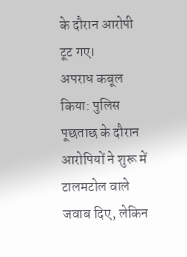के दौरान आरोपी टूट गए।
अपराध कबूल किया: पुलिस पूछताछ के दौरान आरोपियों ने शुरू में टालमटोल वाले जवाब दिए, लेकिन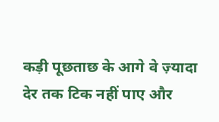कड़ी पूछताछ के आगे वे ज़्यादा देर तक टिक नहीं पाए और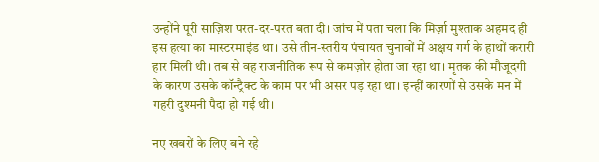उन्होंने पूरी साज़िश परत-दर-परत बता दी। जांच में पता चला कि मिर्ज़ा मुश्ताक अहमद ही इस हत्या का मास्टरमाइंड था। उसे तीन-स्तरीय पंचायत चुनावों में अक्षय गर्ग के हाथों करारी हार मिली थी। तब से वह राजनीतिक रूप से कमज़ोर होता जा रहा था। मृतक की मौजूदगी के कारण उसके कॉन्ट्रैक्ट के काम पर भी असर पड़ रहा था। इन्हीं कारणों से उसके मन में गहरी दुश्मनी पैदा हो गई थी।

नए खबरों के लिए बने रहे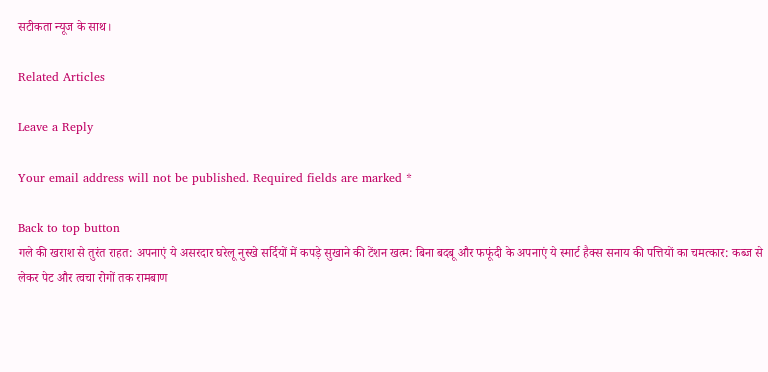सटीकता न्यूज के साथ।

Related Articles

Leave a Reply

Your email address will not be published. Required fields are marked *

Back to top button
गले की खराश से तुरंत राहत: अपनाएं ये असरदार घरेलू नुस्खे सर्दियों में कपड़े सुखाने की टेंशन खत्म: बिना बदबू और फफूंदी के अपनाएं ये स्मार्ट हैक्स सनाय की पत्तियों का चमत्कार: कब्ज से लेकर पेट और त्वचा रोगों तक रामबाण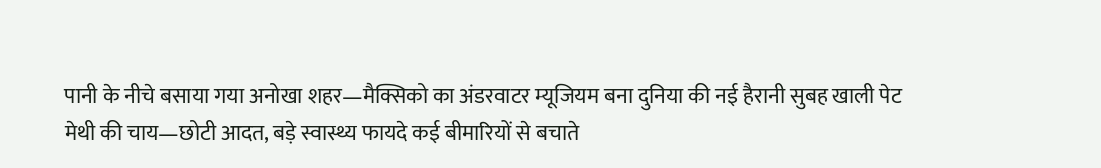पानी के नीचे बसाया गया अनोखा शहर—मैक्सिको का अंडरवाटर म्यूजियम बना दुनिया की नई हैरानी सुबह खाली पेट मेथी की चाय—छोटी आदत, बड़े स्वास्थ्य फायदे कई बीमारियों से बचाते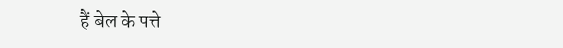हैं बेल के पत्ते